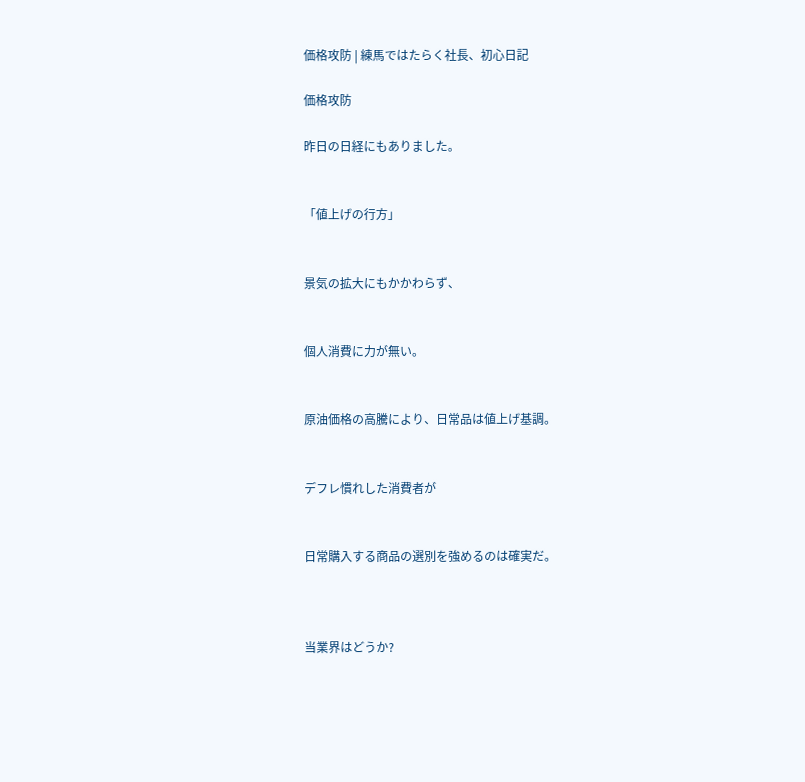価格攻防 | 練馬ではたらく社長、初心日記

価格攻防

昨日の日経にもありました。


「値上げの行方」


景気の拡大にもかかわらず、


個人消費に力が無い。


原油価格の高騰により、日常品は値上げ基調。


デフレ慣れした消費者が


日常購入する商品の選別を強めるのは確実だ。



当業界はどうか?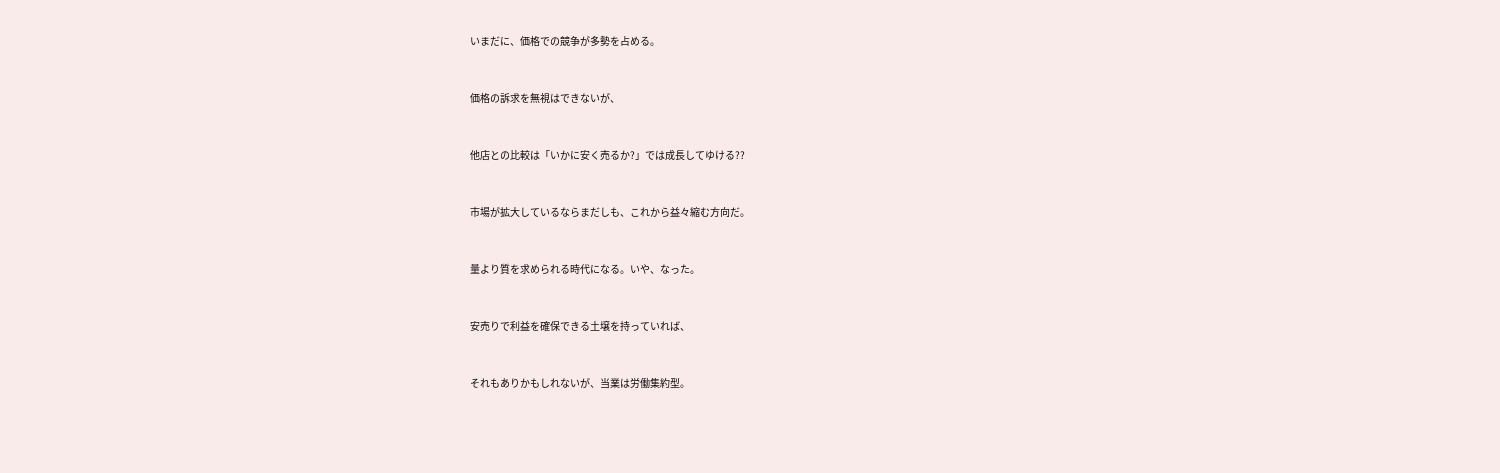いまだに、価格での競争が多勢を占める。


価格の訴求を無視はできないが、


他店との比較は「いかに安く売るか?」では成長してゆける??


市場が拡大しているならまだしも、これから益々縮む方向だ。


量より質を求められる時代になる。いや、なった。


安売りで利益を確保できる土壌を持っていれば、


それもありかもしれないが、当業は労働集約型。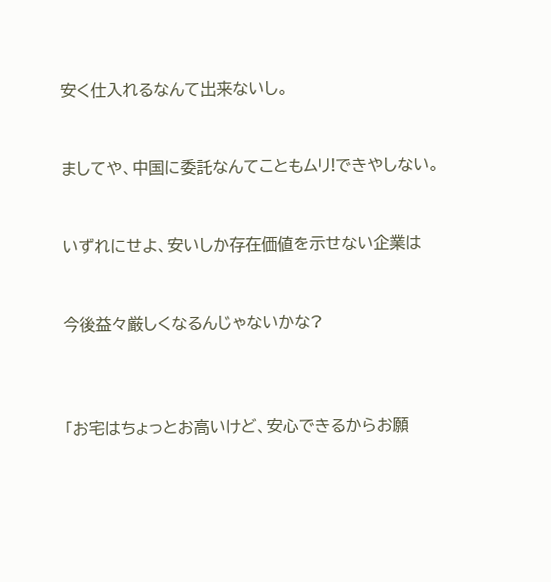安く仕入れるなんて出来ないし。


ましてや、中国に委託なんてこともムリ!できやしない。


いずれにせよ、安いしか存在価値を示せない企業は


今後益々厳しくなるんじゃないかな?



「お宅はちょっとお高いけど、安心できるからお願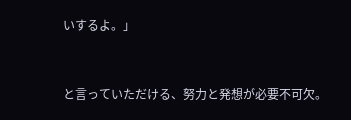いするよ。」


と言っていただける、努力と発想が必要不可欠。